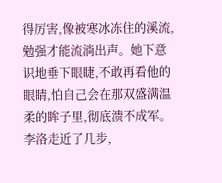得厉害,像被寒冰冻住的溪流,勉强才能流淌出声。她下意识地垂下眼睫,不敢再看他的眼睛,怕自己会在那双盛满温柔的眸子里,彻底溃不成军。
李洛走近了几步,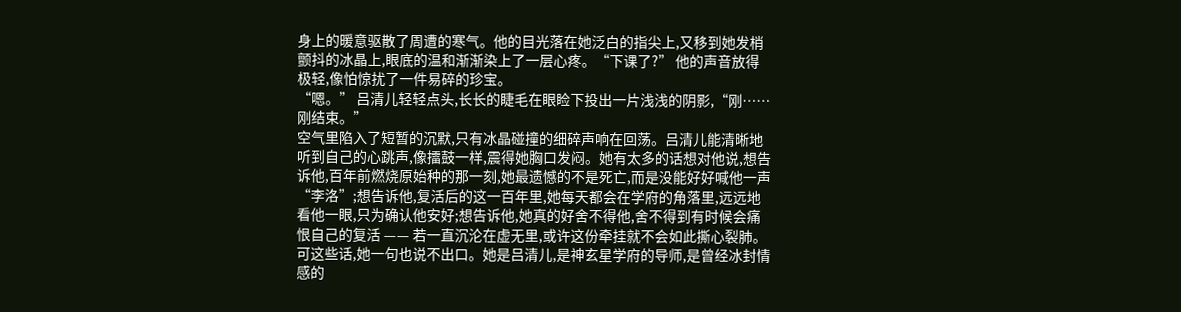身上的暖意驱散了周遭的寒气。他的目光落在她泛白的指尖上,又移到她发梢颤抖的冰晶上,眼底的温和渐渐染上了一层心疼。“下课了?” 他的声音放得极轻,像怕惊扰了一件易碎的珍宝。
“嗯。” 吕清儿轻轻点头,长长的睫毛在眼睑下投出一片浅浅的阴影,“刚…… 刚结束。”
空气里陷入了短暂的沉默,只有冰晶碰撞的细碎声响在回荡。吕清儿能清晰地听到自己的心跳声,像擂鼓一样,震得她胸口发闷。她有太多的话想对他说,想告诉他,百年前燃烧原始种的那一刻,她最遗憾的不是死亡,而是没能好好喊他一声 “李洛”;想告诉他,复活后的这一百年里,她每天都会在学府的角落里,远远地看他一眼,只为确认他安好;想告诉他,她真的好舍不得他,舍不得到有时候会痛恨自己的复活 —— 若一直沉沦在虚无里,或许这份牵挂就不会如此撕心裂肺。
可这些话,她一句也说不出口。她是吕清儿,是神玄星学府的导师,是曾经冰封情感的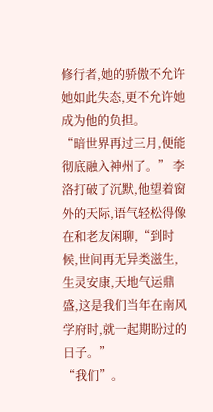修行者,她的骄傲不允许她如此失态,更不允许她成为他的负担。
“暗世界再过三月,便能彻底融入神州了。” 李洛打破了沉默,他望着窗外的天际,语气轻松得像在和老友闲聊,“到时候,世间再无异类滋生,生灵安康,天地气运鼎盛,这是我们当年在南风学府时,就一起期盼过的日子。”
“我们”。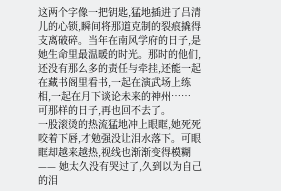这两个字像一把钥匙,猛地插进了吕清儿的心锁,瞬间将那道克制的裂痕撬得支离破碎。当年在南风学府的日子,是她生命里最温暖的时光。那时的他们,还没有那么多的责任与牵挂,还能一起在藏书阁里看书,一起在演武场上练相,一起在月下谈论未来的神州…… 可那样的日子,再也回不去了。
一股滚烫的热流猛地冲上眼眶,她死死咬着下唇,才勉强没让泪水落下。可眼眶却越来越热,视线也渐渐变得模糊 —— 她太久没有哭过了,久到以为自己的泪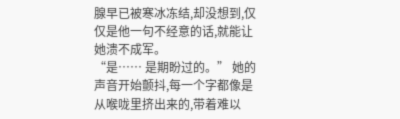腺早已被寒冰冻结,却没想到,仅仅是他一句不经意的话,就能让她溃不成军。
“是…… 是期盼过的。” 她的声音开始颤抖,每一个字都像是从喉咙里挤出来的,带着难以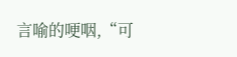言喻的哽咽,“可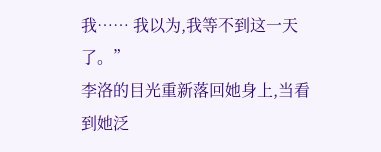我…… 我以为,我等不到这一天了。”
李洛的目光重新落回她身上,当看到她泛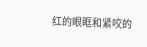红的眼眶和紧咬的